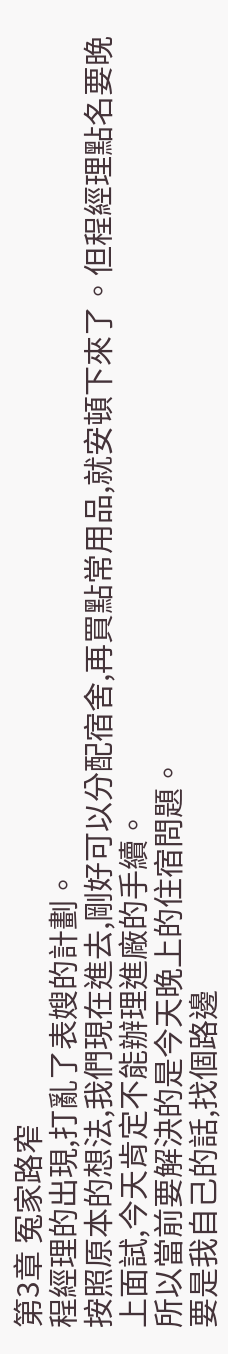第3章 冤家路窄
程經理的出現,打亂了表嫂的計劃。
按照原本的想法,我們現在進去,剛好可以分配宿舍,再買點常用品,就安頓下來了。但程經理點名要晚上面試,今天肯定不能辦理進廠的手續。
所以當前要解決的是今天晚上的住宿問題。
要是我自己的話,找個路邊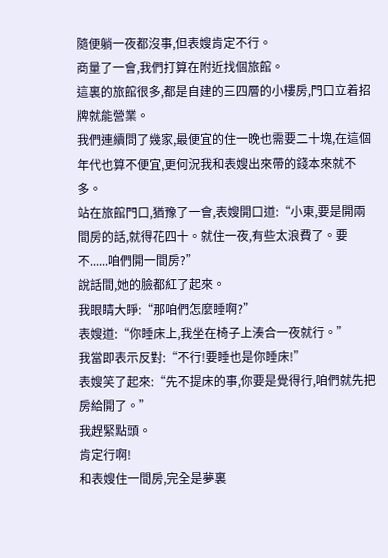隨便躺一夜都沒事,但表嫂肯定不行。
商量了一會,我們打算在附近找個旅館。
這裏的旅館很多,都是自建的三四層的小樓房,門口立着招牌就能營業。
我們連續問了幾家,最便宜的住一晚也需要二十塊,在這個年代也算不便宜,更何況我和表嫂出來帶的錢本來就不多。
站在旅館門口,猶豫了一會,表嫂開口道:“小東,要是開兩間房的話,就得花四十。就住一夜,有些太浪費了。要不......咱們開一間房?”
說話間,她的臉都紅了起來。
我眼睛大睜:“那咱們怎麼睡啊?”
表嫂道:“你睡床上,我坐在椅子上湊合一夜就行。”
我當即表示反對:“不行!要睡也是你睡床!”
表嫂笑了起來:“先不提床的事,你要是覺得行,咱們就先把房給開了。”
我趕緊點頭。
肯定行啊!
和表嫂住一間房,完全是夢裏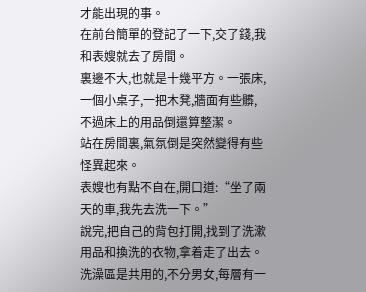才能出現的事。
在前台簡單的登記了一下,交了錢,我和表嫂就去了房間。
裏邊不大,也就是十幾平方。一張床,一個小桌子,一把木凳,牆面有些髒,不過床上的用品倒還算整潔。
站在房間裏,氣氛倒是突然變得有些怪異起來。
表嫂也有點不自在,開口道:“坐了兩天的車,我先去洗一下。”
說完,把自己的背包打開,找到了洗漱用品和換洗的衣物,拿着走了出去。
洗澡區是共用的,不分男女,每層有一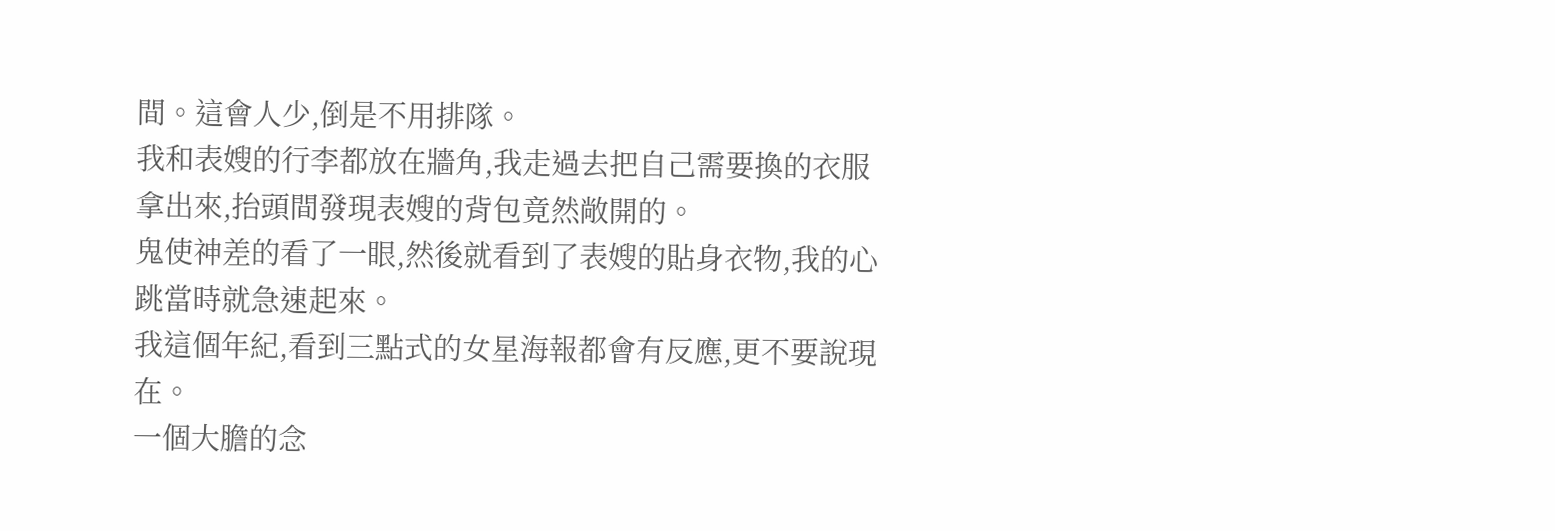間。這會人少,倒是不用排隊。
我和表嫂的行李都放在牆角,我走過去把自己需要換的衣服拿出來,抬頭間發現表嫂的背包竟然敞開的。
鬼使神差的看了一眼,然後就看到了表嫂的貼身衣物,我的心跳當時就急速起來。
我這個年紀,看到三點式的女星海報都會有反應,更不要說現在。
一個大膽的念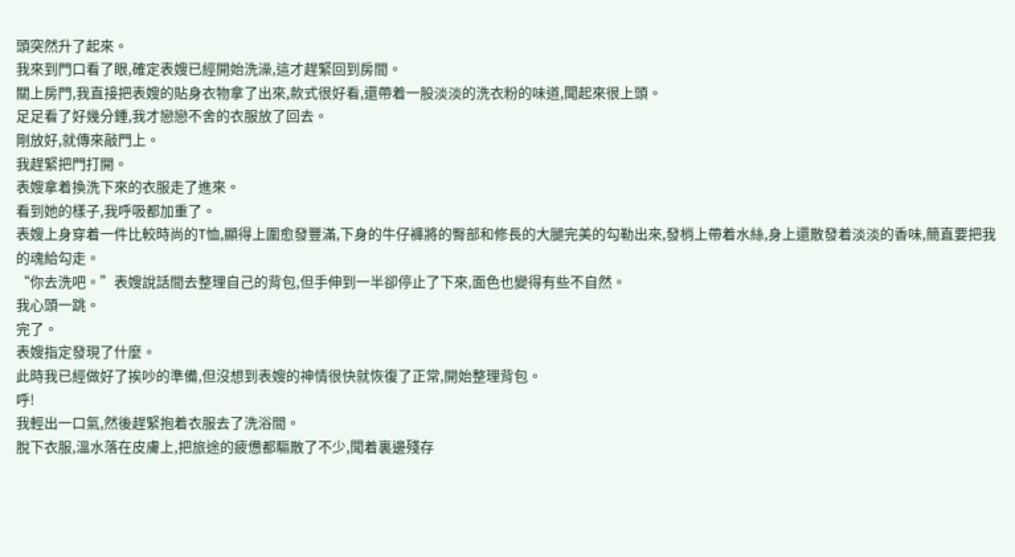頭突然升了起來。
我來到門口看了眼,確定表嫂已經開始洗澡,這才趕緊回到房間。
關上房門,我直接把表嫂的貼身衣物拿了出來,款式很好看,還帶着一股淡淡的洗衣粉的味道,聞起來很上頭。
足足看了好幾分鍾,我才戀戀不舍的衣服放了回去。
剛放好,就傳來敲門上。
我趕緊把門打開。
表嫂拿着換洗下來的衣服走了進來。
看到她的樣子,我呼吸都加重了。
表嫂上身穿着一件比較時尚的T恤,顯得上圍愈發豐滿,下身的牛仔褲將的臀部和修長的大腿完美的勾勒出來,發梢上帶着水絲,身上還散發着淡淡的香味,簡直要把我的魂給勾走。
“你去洗吧。”表嫂說話間去整理自己的背包,但手伸到一半卻停止了下來,面色也變得有些不自然。
我心頭一跳。
完了。
表嫂指定發現了什麼。
此時我已經做好了挨吵的準備,但沒想到表嫂的神情很快就恢復了正常,開始整理背包。
呼!
我輕出一口氣,然後趕緊抱着衣服去了洗浴間。
脫下衣服,溫水落在皮膚上,把旅途的疲憊都驅散了不少,聞着裏邊殘存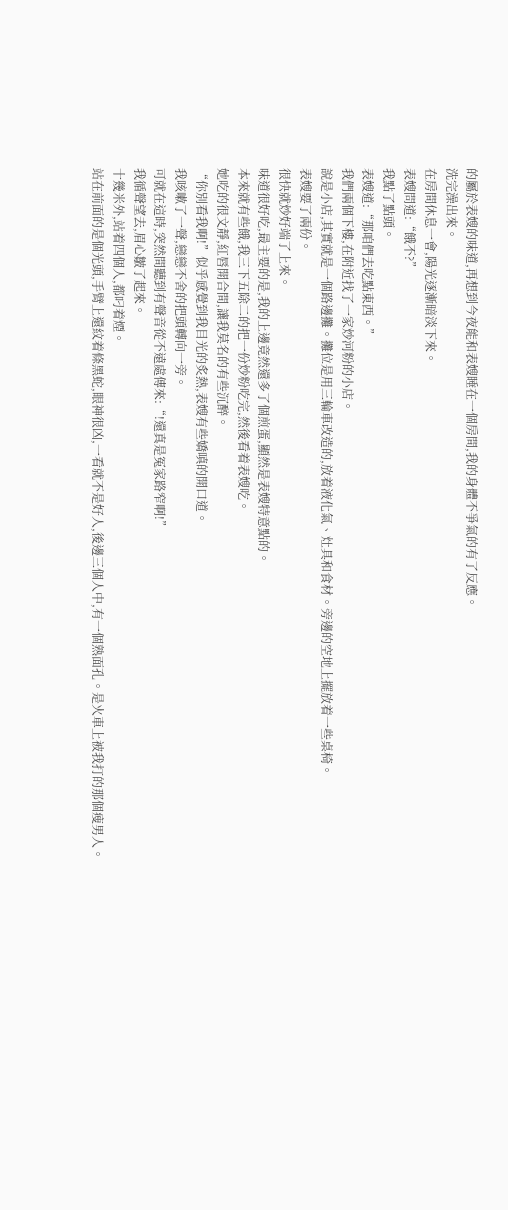的屬於表嫂的味道,再想到今夜能和表嫂睡在一個房間,我的身體不爭氣的有了反應。
洗完澡出來。
在房間休息一會,陽光逐漸暗淡下來。
表嫂問道:“餓不?”
我點了點頭。
表嫂道:“那咱們去吃點東西。”
我們兩個下樓,在附近找了一家炒河粉的小店。
說是小店,其實就是一個路邊攤。攤位是用三輪車改造的,放着液化氣、灶具和食材。旁邊的空地上擺放着一些桌椅。
表嫂要了兩份。
很快就炒好端了上來。
味道很好吃,最主要的是,我的上邊竟然還多了個煎蛋,顯然是表嫂特意點的。
本來就有些餓,我三下五除二的把一份炒粉吃完,然後看着表嫂吃。
她吃的很文靜,紅唇開合間,讓我莫名的有些沉醉。
“你別看我啊!”似乎感覺到我目光的炙熱,表嫂有些嬌嗔的開口道。
我咳嗽了一聲,戀戀不舍的把頭轉向一旁。
可就在這時,突然間聽到有聲音從不遠處傳來:“!還真是冤家路窄啊!”
我循聲望去,眉心皺了起來。
十幾米外,站着四個人,都叼着煙。
站在前面的是個光頭,手臂上還紋着條黑蛇,眼神很凶,一看就不是好人,後邊三個人中,有一個熟面孔。是火車上被我打的那個瘦男人。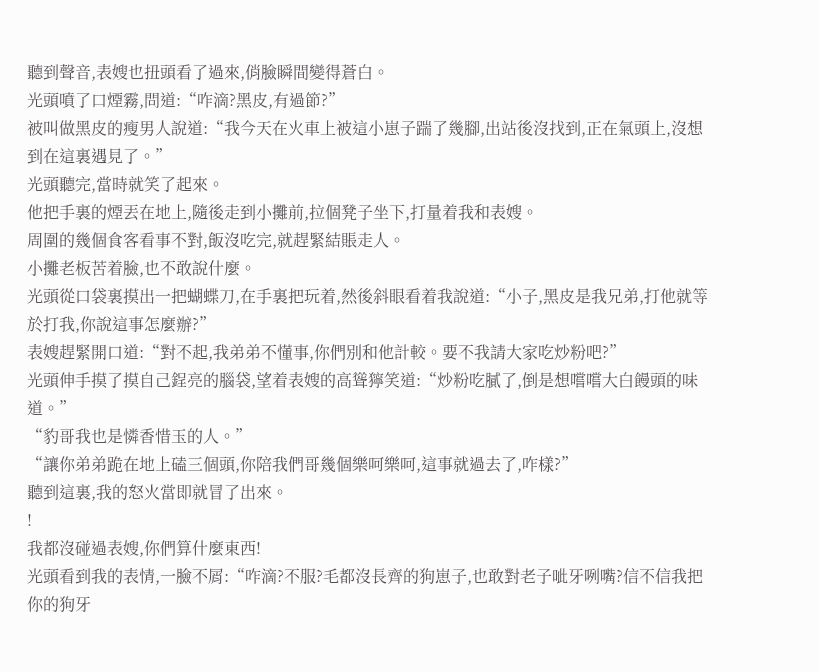聽到聲音,表嫂也扭頭看了過來,俏臉瞬間變得蒼白。
光頭噴了口煙霧,問道:“咋滴?黑皮,有過節?”
被叫做黑皮的瘦男人說道:“我今天在火車上被這小崽子踹了幾腳,出站後沒找到,正在氣頭上,沒想到在這裏遇見了。”
光頭聽完,當時就笑了起來。
他把手裏的煙丟在地上,隨後走到小攤前,拉個凳子坐下,打量着我和表嫂。
周圍的幾個食客看事不對,飯沒吃完,就趕緊結賬走人。
小攤老板苦着臉,也不敢說什麼。
光頭從口袋裏摸出一把蝴蝶刀,在手裏把玩着,然後斜眼看着我說道:“小子,黑皮是我兄弟,打他就等於打我,你說這事怎麼辦?”
表嫂趕緊開口道:“對不起,我弟弟不懂事,你們別和他計較。要不我請大家吃炒粉吧?”
光頭伸手摸了摸自己鋥亮的腦袋,望着表嫂的高聳獰笑道:“炒粉吃膩了,倒是想嚐嚐大白饅頭的味道。”
“豹哥我也是憐香惜玉的人。”
“讓你弟弟跪在地上磕三個頭,你陪我們哥幾個樂呵樂呵,這事就過去了,咋樣?”
聽到這裏,我的怒火當即就冒了出來。
!
我都沒碰過表嫂,你們算什麼東西!
光頭看到我的表情,一臉不屑:“咋滴?不服?毛都沒長齊的狗崽子,也敢對老子呲牙咧嘴?信不信我把你的狗牙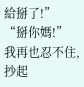給掰了!”
“掰你媽!”
我再也忍不住,抄起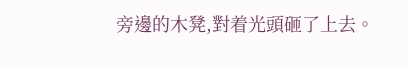旁邊的木凳,對着光頭砸了上去。